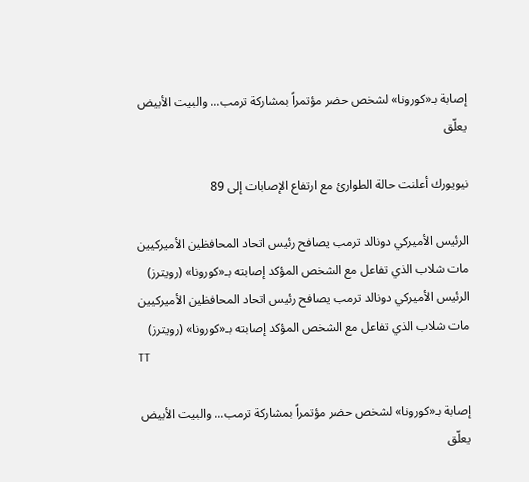إصابة بـ«كورونا» لشخص حضر مؤتمراً بمشاركة ترمب... والبيت الأبيض يعلّق

نيويورك أعلنت حالة الطوارئ مع ارتفاع الإصابات إلى 89

الرئيس الأميركي دونالد ترمب يصافح رئيس اتحاد المحافظين الأميركيين مات شلاب الذي تفاعل مع الشخص المؤكد إصابته بـ«كورونا» (رويترز)
الرئيس الأميركي دونالد ترمب يصافح رئيس اتحاد المحافظين الأميركيين مات شلاب الذي تفاعل مع الشخص المؤكد إصابته بـ«كورونا» (رويترز)
TT

إصابة بـ«كورونا» لشخص حضر مؤتمراً بمشاركة ترمب... والبيت الأبيض يعلّق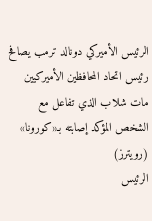الرئيس الأميركي دونالد ترمب يصافح رئيس اتحاد المحافظين الأميركيين مات شلاب الذي تفاعل مع الشخص المؤكد إصابته بـ«كورونا» (رويترز)
الرئيس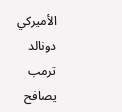الأميركي دونالد ترمب يصافح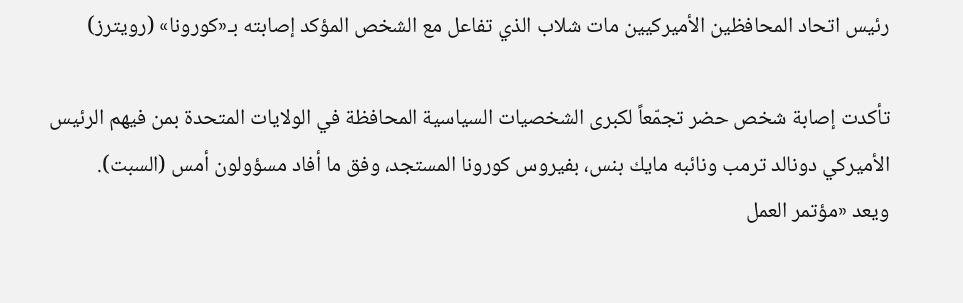رئيس اتحاد المحافظين الأميركيين مات شلاب الذي تفاعل مع الشخص المؤكد إصابته بـ«كورونا» (رويترز)

تأكدت إصابة شخص حضر تجمّعاً لكبرى الشخصيات السياسية المحافظة في الولايات المتحدة بمن فيهم الرئيس الأميركي دونالد ترمب ونائبه مايك بنس، بفيروس كورونا المستجد، وفق ما أفاد مسؤولون أمس (السبت).
ويعد «مؤتمر العمل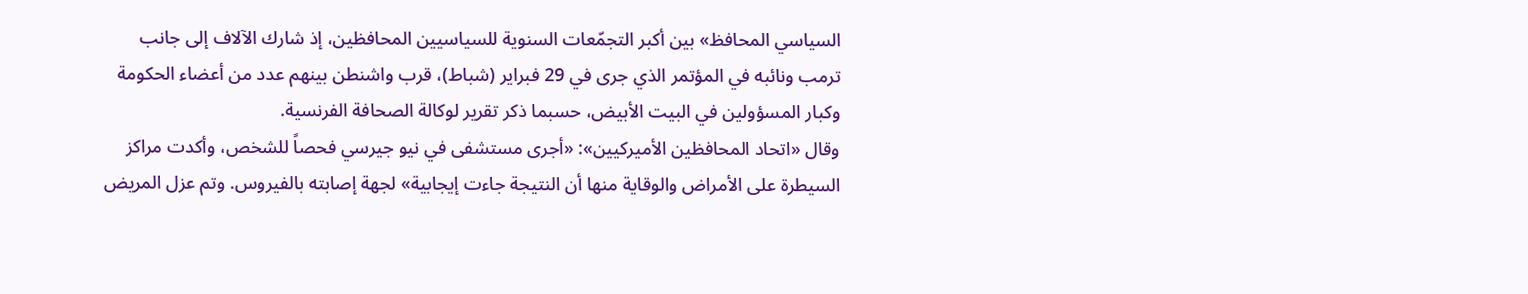السياسي المحافظ» بين أكبر التجمّعات السنوية للسياسيين المحافظين، إذ شارك الآلاف إلى جانب ترمب ونائبه في المؤتمر الذي جرى في 29 فبراير (شباط)، قرب واشنطن بينهم عدد من أعضاء الحكومة وكبار المسؤولين في البيت الأبيض، حسبما ذكر تقرير لوكالة الصحافة الفرنسية.
وقال «اتحاد المحافظين الأميركيين»: «أجرى مستشفى في نيو جيرسي فحصاً للشخص، وأكدت مراكز السيطرة على الأمراض والوقاية منها أن النتيجة جاءت إيجابية» لجهة إصابته بالفيروس. وتم عزل المريض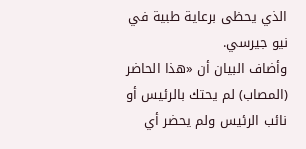الذي يحظى برعاية طبية في نيو جيرسي.
وأضاف البيان أن «هذا الحاضر (المصاب) لم يحتك بالرئيس أو نائب الرئيس ولم يحضر أي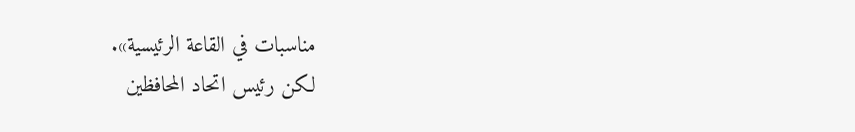مناسبات في القاعة الرئيسية».
لكن رئيس اتحاد المحافظين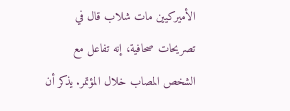الأميركيين مات شلاب قال في تصريحات صحافية، إنه تفاعل مع الشخص المصاب خلال المؤتمر. يذكر أن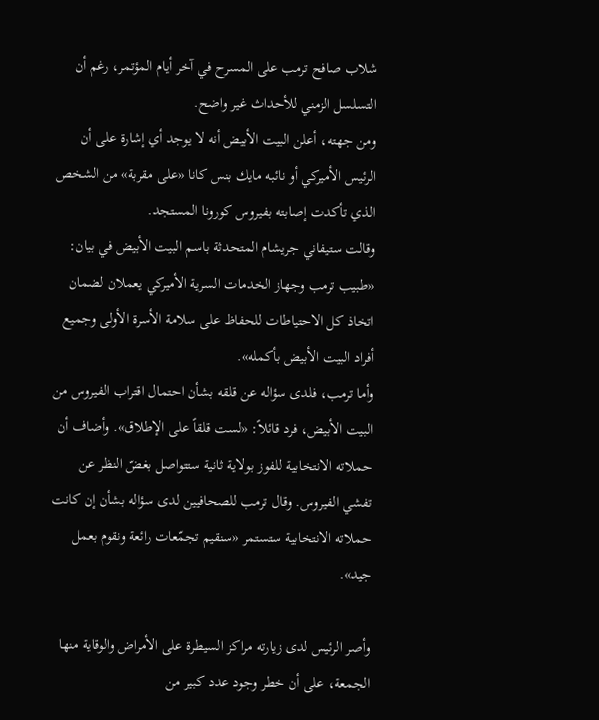شلاب صافح ترمب على المسرح في آخر أيام المؤتمر، رغم أن التسلسل الزمني للأحداث غير واضح.
ومن جهته، أعلن البيت الأبيض أنه لا يوجد أي إشارة على أن الرئيس الأميركي أو نائبه مايك بنس كانا «على مقربة» من الشخص الذي تأكدت إصابته بفيروس كورونا المستجد.
وقالت ستيفاني جريشام المتحدثة باسم البيت الأبيض في بيان: «طبيب ترمب وجهاز الخدمات السرية الأميركي يعملان لضمان اتخاذ كل الاحتياطات للحفاظ على سلامة الأسرة الأولى وجميع أفراد البيت الأبيض بأكمله».
وأما ترمب، فلدى سؤاله عن قلقه بشأن احتمال اقتراب الفيروس من البيت الأبيض، فرد قائلاً: «لست قلقاً على الإطلاق». وأضاف أن حملاته الانتخابية للفوز بولاية ثانية ستتواصل بغضّ النظر عن تفشي الفيروس. وقال ترمب للصحافيين لدى سؤاله بشأن إن كانت حملاته الانتخابية ستستمر «سنقيم تجمّعات رائعة ونقوم بعمل جيد».

وأصر الرئيس لدى زيارته مراكز السيطرة على الأمراض والوقاية منها الجمعة، على أن خطر وجود عدد كبير من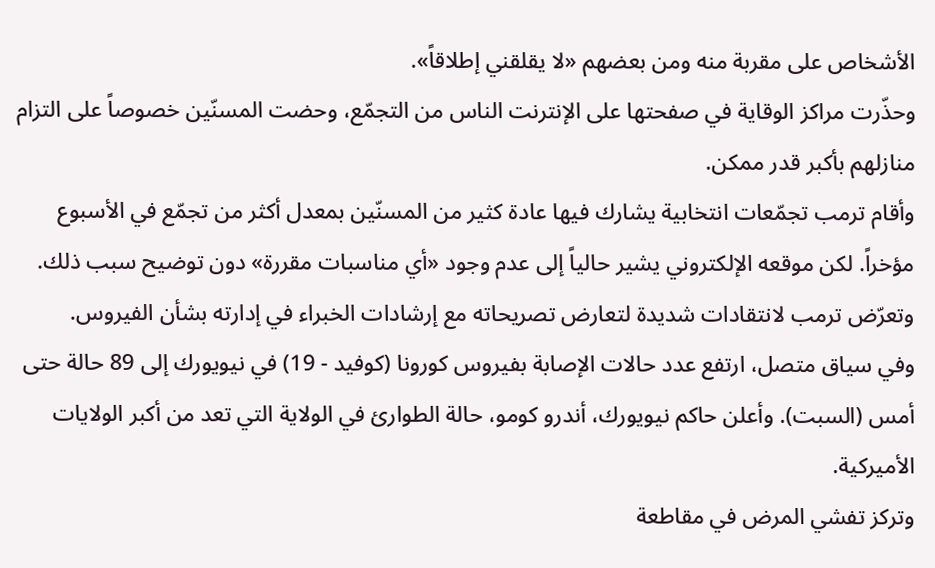الأشخاص على مقربة منه ومن بعضهم «لا يقلقني إطلاقاً».
وحذّرت مراكز الوقاية في صفحتها على الإنترنت الناس من التجمّع، وحضت المسنّين خصوصاً على التزام منازلهم بأكبر قدر ممكن.
وأقام ترمب تجمّعات انتخابية يشارك فيها عادة كثير من المسنّين بمعدل أكثر من تجمّع في الأسبوع مؤخراً. لكن موقعه الإلكتروني يشير حالياً إلى عدم وجود «أي مناسبات مقررة» دون توضيح سبب ذلك.
وتعرّض ترمب لانتقادات شديدة لتعارض تصريحاته مع إرشادات الخبراء في إدارته بشأن الفيروس.
وفي سياق متصل، ارتفع عدد حالات الإصابة بفيروس كورونا (كوفيد - 19) في نيويورك إلى 89 حالة حتى أمس (السبت). وأعلن حاكم نيويورك، أندرو كومو، حالة الطوارئ في الولاية التي تعد من أكبر الولايات الأميركية.
وتركز تفشي المرض في مقاطعة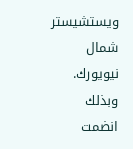ويستشيستر شمال نيويورك.
وبذلك انضمت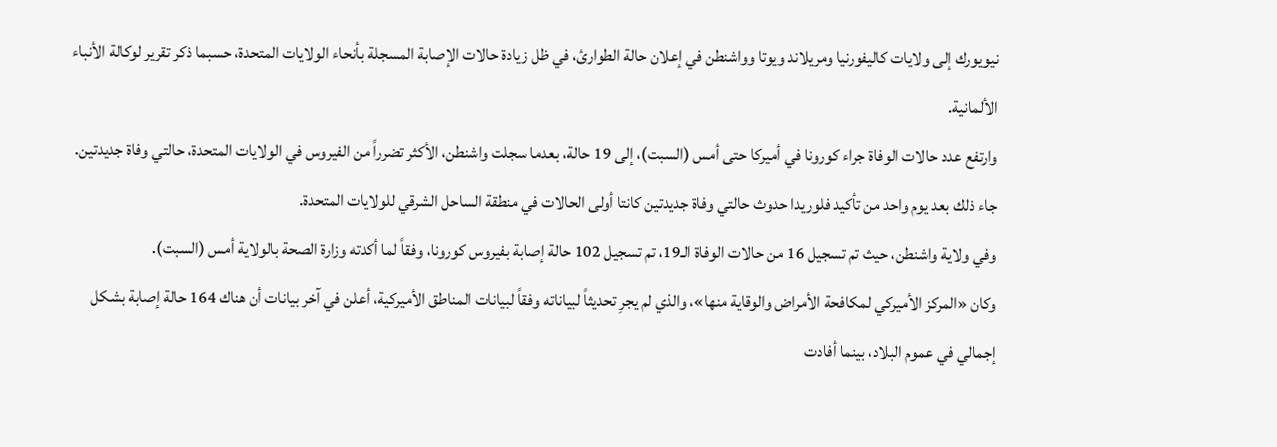نيويورك إلى ولايات كاليفورنيا ومريلاند ويوتا وواشنطن في إعلان حالة الطوارئ، في ظل زيادة حالات الإصابة المسجلة بأنحاء الولايات المتحدة، حسبما ذكر تقرير لوكالة الأنباء الألمانية.
وارتفع عدد حالات الوفاة جراء كورونا في أميركا حتى أمس (السبت)، إلى 19 حالة، بعدما سجلت واشنطن، الأكثر تضرراً من الفيروس في الولايات المتحدة، حالتي وفاة جديدتين.
جاء ذلك بعد يوم واحد من تأكيد فلوريدا حدوث حالتي وفاة جديدتين كانتا أولى الحالات في منطقة الساحل الشرقي للولايات المتحدة.
وفي ولاية واشنطن، حيث تم تسجيل 16 من حالات الوفاة الـ19، تم تسجيل 102 حالة إصابة بفيروس كورونا، وفقاً لما أكدته وزارة الصحة بالولاية أمس (السبت).
وكان «المركز الأميركي لمكافحة الأمراض والوقاية منها»، والذي لم يجرِ تحديثاً لبياناته وفقاً لبيانات المناطق الأميركية، أعلن في آخر بيانات أن هناك 164 حالة إصابة بشكل إجمالي في عموم البلاد، بينما أفادت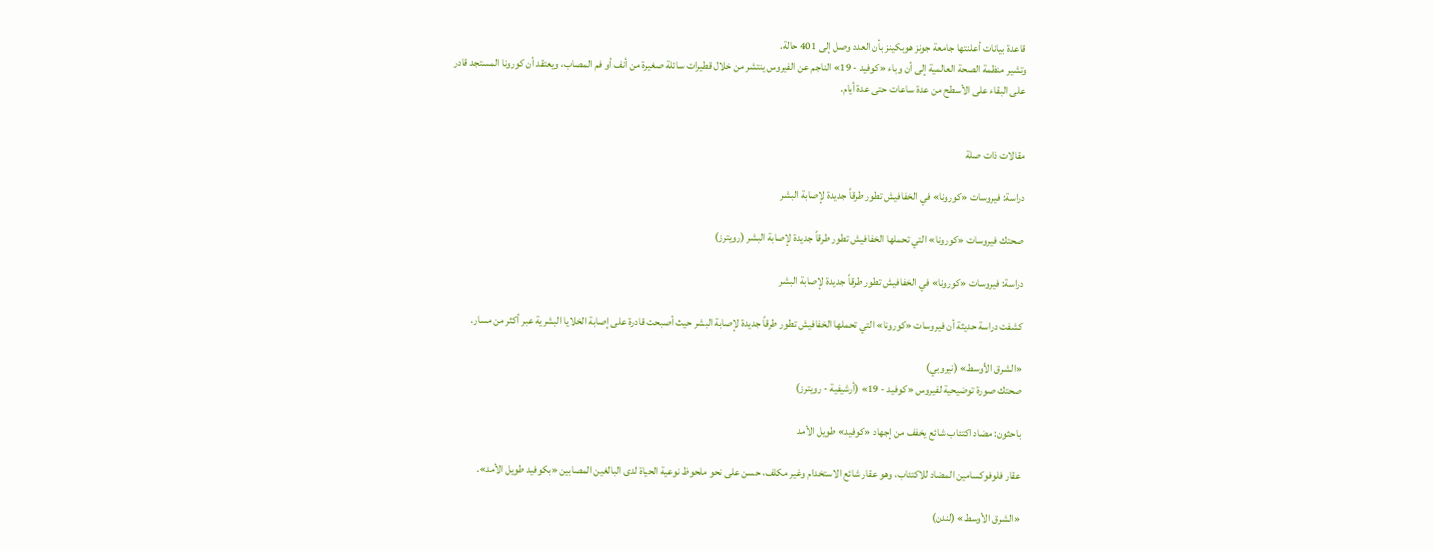قاعدة بيانات أعلنتها جامعة جونز هوبكينز بأن العدد وصل إلى 401 حالة.
وتشير منظمة الصحة العالمية إلى أن وباء «كوفيد - 19» الناجم عن الفيروس ينتشر من خلال قطيرات سائلة صغيرة من أنف أو فم المصاب، ويعتقد أن كورونا المستجد قادر على البقاء على الأسطح من عدة ساعات حتى عدة أيام.


مقالات ذات صلة

دراسة: فيروسات «كورونا» في الخفافيش تطور طرقاً جديدة لإصابة البشر

صحتك فيروسات «كورونا» التي تحملها الخفافيش تطور طرقاً جديدة لإصابة البشر (رويترز)

دراسة: فيروسات «كورونا» في الخفافيش تطور طرقاً جديدة لإصابة البشر

كشفت دراسة حديثة أن فيروسات «كورونا» التي تحملها الخفافيش تطور طرقاً جديدة لإصابة البشر حيث أصبحت قادرة على إصابة الخلايا البشرية عبر أكثر من مسار.

«الشرق الأوسط» (نيروبي)
صحتك صورة توضيحية لفيروس «كوفيد - 19» (أرشيفية - رويترز)

باحثون: مضاد اكتئاب شائع يخفف من إجهاد «كوفيد» طويل الأمد

عقار فلوفوكسامين المضاد للاكتئاب، وهو عقار شائع الاستخدام وغير مكلف، حسن على نحو ملحوظ نوعية الحياة لدى البالغين المصابين «بكوفيد طويل الأمد».

«الشرق الأوسط» (لندن)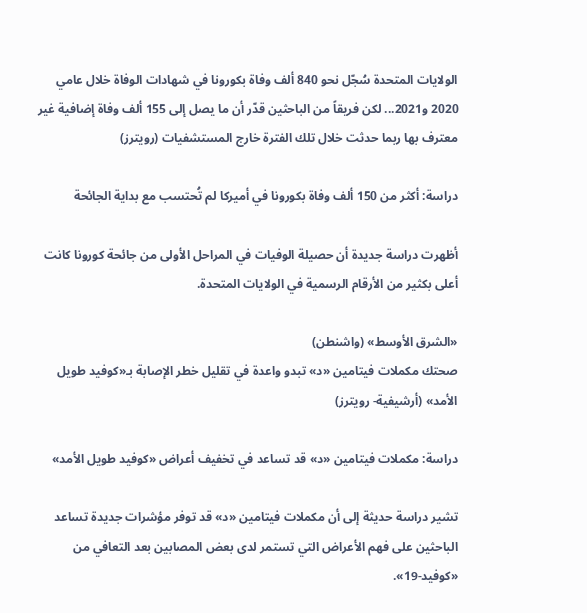الولايات المتحدة سُجّل نحو 840 ألف وفاة بكورونا في شهادات الوفاة خلال عامي 2020 و2021... لكن فريقاً من الباحثين قدّر أن ما يصل إلى 155 ألف وفاة إضافية غير معترف بها ربما حدثت خلال تلك الفترة خارج المستشفيات (رويترز)

دراسة: أكثر من 150 ألف وفاة بكورونا في أميركا لم تُحتسب مع بداية الجائحة

أظهرت دراسة جديدة أن حصيلة الوفيات في المراحل الأولى من جائحة كورونا كانت أعلى بكثير من الأرقام الرسمية في الولايات المتحدة.

«الشرق الأوسط» (واشنطن)
صحتك مكملات فيتامين «د» تبدو واعدة في تقليل خطر الإصابة بـ«كوفيد طويل الأمد» (أرشيفية- رويترز)

دراسة: مكملات فيتامين «د» قد تساعد في تخفيف أعراض «كوفيد طويل الأمد»

تشير دراسة حديثة إلى أن مكملات فيتامين «د» قد توفر مؤشرات جديدة تساعد الباحثين على فهم الأعراض التي تستمر لدى بعض المصابين بعد التعافي من «كوفيد-19».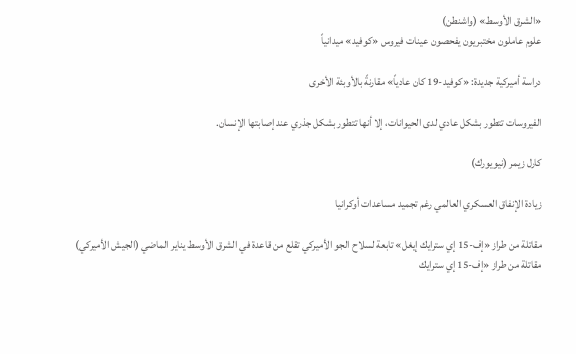«الشرق الأوسط» (واشنطن)
علوم عاملون مختبريون يفحصون عينات فيروس «كوفيد» ميدانياً

دراسة أميركية جديدة: «كوفيد-19 كان عادياً» مقارنةً بالأوبئة الأخرى

الفيروسات تتطور بشكل عادي لدى الحيوانات، إلا أنها تتطور بشكل جذري عند إصابتها الإنسان.

كارل زيمر (نيويورك)

زيادة الإنفاق العسكري العالمي رغم تجميد مساعدات أوكرانيا

مقاتلة من طراز «إف-15 إي سترايك إيغل» تابعة لسلاح الجو الأميركي تقلع من قاعدة في الشرق الأوسط يناير الماضي (الجيش الأميركي)
مقاتلة من طراز «إف-15 إي سترايك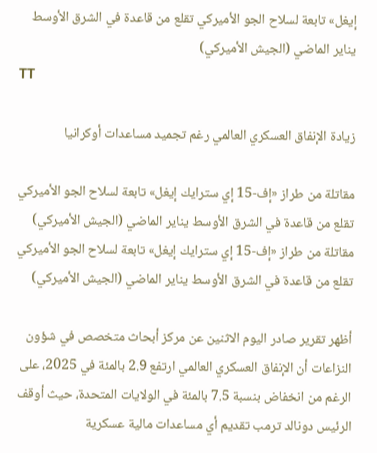إيغل» تابعة لسلاح الجو الأميركي تقلع من قاعدة في الشرق الأوسط يناير الماضي (الجيش الأميركي)
TT

زيادة الإنفاق العسكري العالمي رغم تجميد مساعدات أوكرانيا

مقاتلة من طراز «إف-15 إي سترايك إيغل» تابعة لسلاح الجو الأميركي تقلع من قاعدة في الشرق الأوسط يناير الماضي (الجيش الأميركي)
مقاتلة من طراز «إف-15 إي سترايك إيغل» تابعة لسلاح الجو الأميركي تقلع من قاعدة في الشرق الأوسط يناير الماضي (الجيش الأميركي)

أظهر تقرير صادر اليوم الاثنين عن مركز أبحاث متخصص في شؤون النزاعات أن الإنفاق العسكري العالمي ارتفع 2.9 بالمئة في 2025، على الرغم من انخفاض بنسبة 7.5 بالمئة في الولايات المتحدة، حيث أوقف الرئيس دونالد ترمب تقديم أي مساعدات مالية عسكرية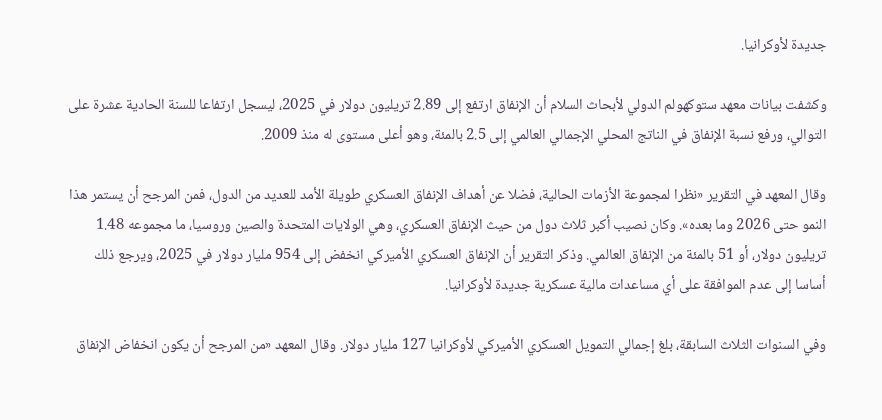جديدة لأوكرانيا.

وكشفت بيانات معهد ستوكهولم الدولي لأبحاث السلام أن الإنفاق ارتفع إلى 2.89 تريليون دولار في 2025، ليسجل ارتفاعا للسنة الحادية عشرة على التوالي، ورفع نسبة الإنفاق في الناتج المحلي الإجمالي العالمي إلى 2.5 بالمئة، وهو أعلى مستوى له منذ 2009.

وقال المعهد في التقرير «نظرا لمجموعة الأزمات الحالية، فضلا عن أهداف الإنفاق العسكري طويلة الأمد للعديد من الدول، فمن المرجح أن يستمر هذا النمو حتى 2026 وما بعده». وكان نصيب أكبر ثلاث دول من حيث الإنفاق العسكري، وهي الولايات المتحدة والصين وروسيا، ما مجموعه 1.48 تريليون دولار، أو 51 بالمئة من الإنفاق العالمي. وذكر التقرير أن الإنفاق العسكري الأميركي انخفض إلى 954 مليار دولار في 2025، ويرجع ذلك أساسا إلى عدم الموافقة على أي مساعدات مالية عسكرية جديدة لأوكرانيا.

وفي السنوات الثلاث السابقة، بلغ إجمالي التمويل العسكري الأميركي لأوكرانيا 127 مليار دولار. وقال المعهد «من المرجح أن يكون انخفاض الإنفاق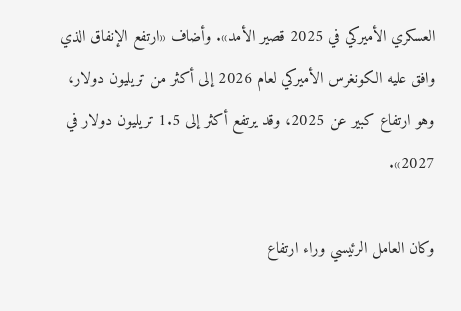العسكري الأميركي في 2025 قصير الأمد». وأضاف «ارتفع الإنفاق الذي وافق عليه الكونغرس الأميركي لعام 2026 إلى أكثر من تريليون دولار، وهو ارتفاع كبير عن 2025، وقد يرتفع أكثر إلى 1.5 تريليون دولار في 2027».

وكان العامل الرئيسي وراء ارتفاع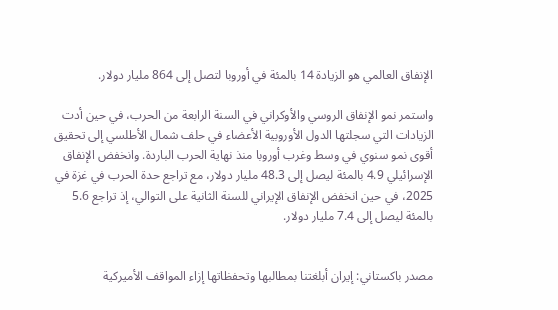الإنفاق العالمي هو الزيادة 14 بالمئة في أوروبا لتصل إلى 864 مليار دولار.

واستمر نمو الإنفاق الروسي والأوكراني في السنة الرابعة من الحرب، في حين أدت الزيادات التي سجلتها الدول الأوروبية الأعضاء في حلف شمال الأطلسي إلى تحقيق أقوى نمو سنوي في وسط وغرب أوروبا منذ نهاية الحرب الباردة. وانخفض الإنفاق الإسرائيلي 4.9 بالمئة ليصل إلى 48.3 مليار دولار، مع تراجع حدة الحرب في غزة في 2025، في حين انخفض الإنفاق الإيراني للسنة الثانية على التوالي، إذ تراجع 5.6 بالمئة ليصل إلى 7.4 مليار دولار.


مصدر باكستاني: إيران أبلغتنا بمطالبها وتحفظاتها إزاء المواقف الأميركية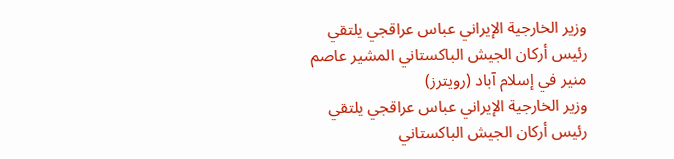وزير الخارجية الإيراني عباس عراقجي يلتقي رئيس أركان الجيش الباكستاني المشير عاصم منير في إسلام آباد (رويترز)
وزير الخارجية الإيراني عباس عراقجي يلتقي رئيس أركان الجيش الباكستاني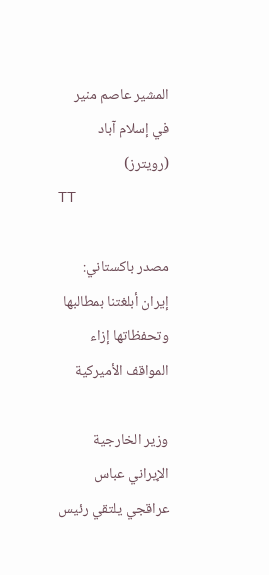المشير عاصم منير في إسلام آباد (رويترز)
TT

مصدر باكستاني: إيران أبلغتنا بمطالبها وتحفظاتها إزاء المواقف الأميركية

وزير الخارجية الإيراني عباس عراقجي يلتقي رئيس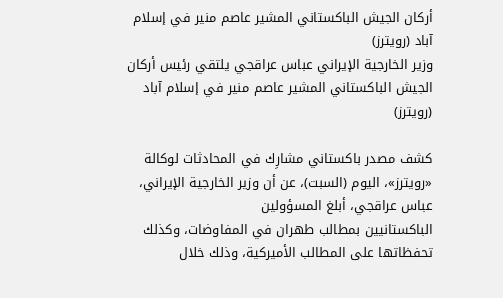أركان الجيش الباكستاني المشير عاصم منير في إسلام آباد (رويترز)
وزير الخارجية الإيراني عباس عراقجي يلتقي رئيس أركان الجيش الباكستاني المشير عاصم منير في إسلام آباد (رويترز)

كشف مصدر ‌باكستاني مشارِك ‌في المحادثات ‌لوكالة «رويترز»، اليوم (السبت)، عن أن وزير الخارجية الإيراني، عباس عراقجي، ‌أبلغ ‌المسؤولين الباكستانيين ‌بمطالب ‌طهران في المفاوضات، ‌وكذلك تحفظاتها على المطالب الأميركية، وذلك خلال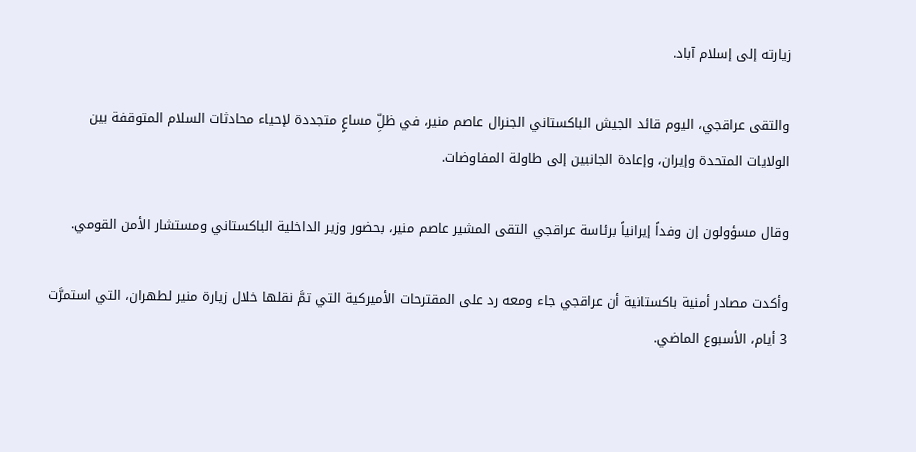زيارته إلى إسلام آباد.

والتقى عراقجي، اليوم قائد الجيش الباكستاني الجنرال عاصم منير، في ظلِّ مساعٍ متجددة لإحياء محادثات السلام المتوقفة بين الولايات المتحدة وإيران، وإعادة الجانبين إلى طاولة المفاوضات.

وقال مسؤولون إن وفداً إيرانياً برئاسة عراقجي التقى المشير عاصم منير، بحضور وزير الداخلية الباكستاني ومستشار الأمن القومي.

وأكدت مصادر أمنية باكستانية أن عراقجي جاء ومعه رد على المقترحات الأميركية التي تمَّ نقلها خلال زيارة منير لطهران، التي استمرَّت 3 أيام، الأسبوع الماضي.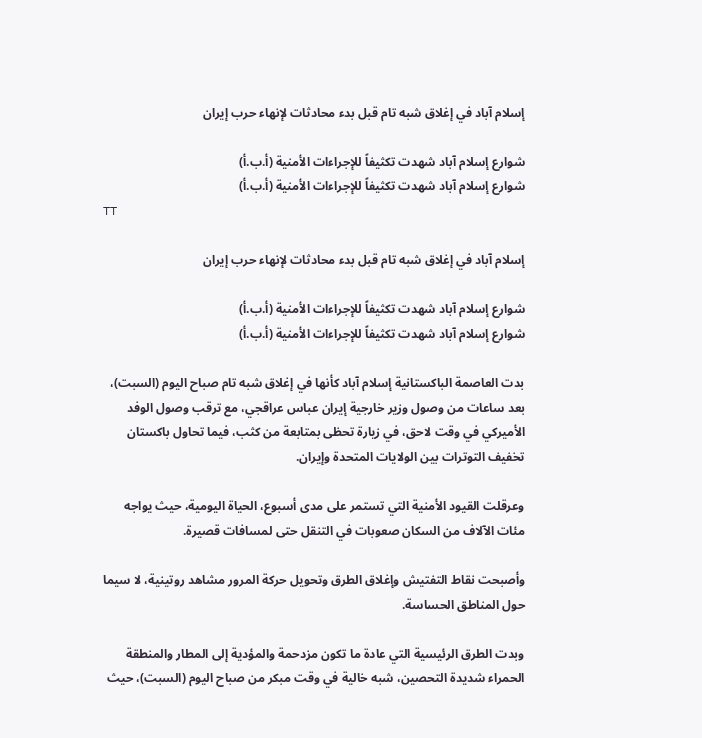إسلام آباد في إغلاق شبه تام قبل بدء محادثات لإنهاء حرب إيران

شوارع إسلام آباد شهدت تكثيفاً للإجراءات الأمنية (أ.ب.أ)
شوارع إسلام آباد شهدت تكثيفاً للإجراءات الأمنية (أ.ب.أ)
TT

إسلام آباد في إغلاق شبه تام قبل بدء محادثات لإنهاء حرب إيران

شوارع إسلام آباد شهدت تكثيفاً للإجراءات الأمنية (أ.ب.أ)
شوارع إسلام آباد شهدت تكثيفاً للإجراءات الأمنية (أ.ب.أ)

بدت العاصمة الباكستانية إسلام آباد كأنها في إغلاق شبه تام صباح اليوم (السبت)، بعد ساعات من وصول وزير خارجية إيران عباس عراقجي، مع ترقب وصول الوفد الأميركي في وقت لاحق، في زيارة تحظى بمتابعة من كثب، فيما تحاول باكستان تخفيف التوترات بين الولايات المتحدة وإيران.

وعرقلت القيود الأمنية التي تستمر على مدى أسبوع، الحياة اليومية، حيث يواجه مئات الآلاف من السكان صعوبات في التنقل حتى لمسافات قصيرة.

وأصبحت نقاط التفتيش وإغلاق الطرق وتحويل حركة المرور مشاهد روتينية، لا سيما حول المناطق الحساسة.

وبدت الطرق الرئيسية التي عادة ما تكون مزدحمة والمؤدية إلى المطار والمنطقة الحمراء شديدة التحصين، شبه خالية في وقت مبكر من صباح اليوم (السبت)، حيث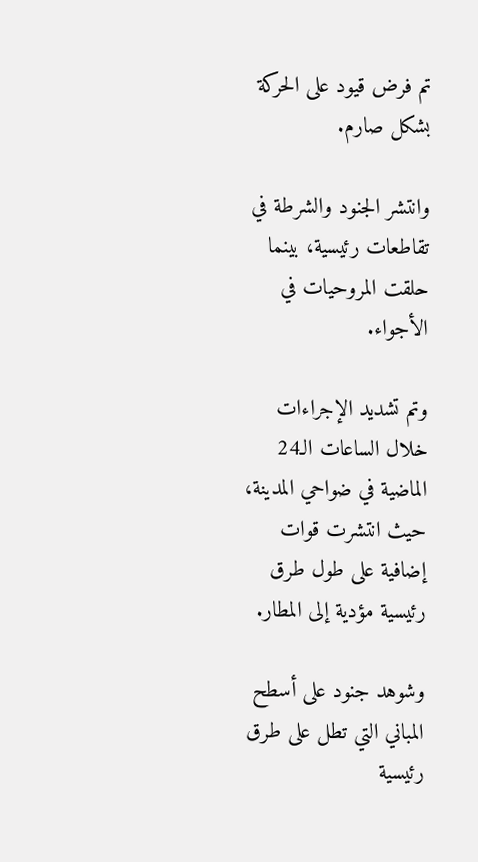تم فرض قيود على الحركة بشكل صارم.

وانتشر الجنود والشرطة في تقاطعات رئيسية، بينما حلقت المروحيات في الأجواء.

وتم تشديد الإجراءات خلال الساعات الـ24 الماضية في ضواحي المدينة، حيث انتشرت قوات إضافية على طول طرق رئيسية مؤدية إلى المطار.

وشوهد جنود على أسطح المباني التي تطل على طرق رئيسية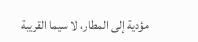مؤدية إلى المطار، لا سيما القريبة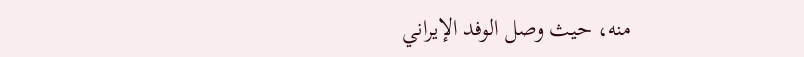منه، حيث وصل الوفد الإيراني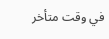في وقت متأخر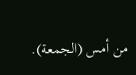من أمس (الجمعة).